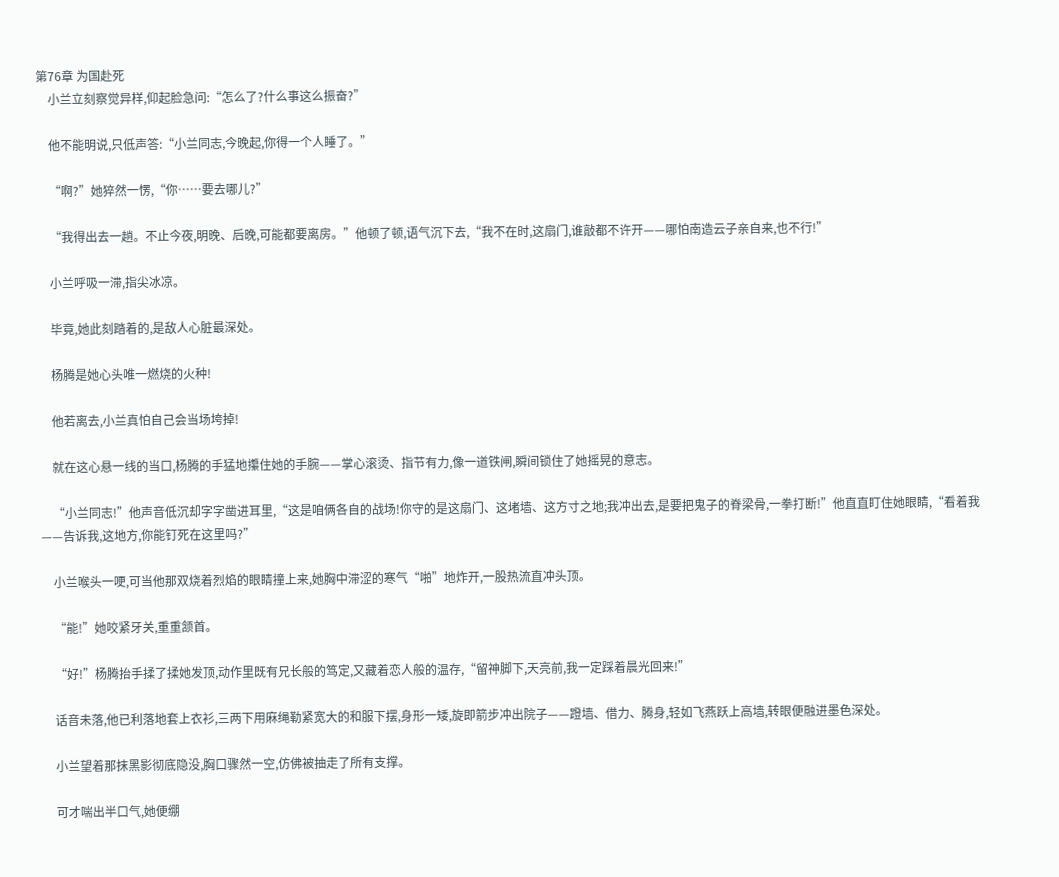第76章 为国赴死
    小兰立刻察觉异样,仰起脸急问:“怎么了?什么事这么振奋?”

    他不能明说,只低声答:“小兰同志,今晚起,你得一个人睡了。”

    “啊?”她猝然一愣,“你……要去哪儿?”

    “我得出去一趟。不止今夜,明晚、后晚,可能都要离房。”他顿了顿,语气沉下去,“我不在时,这扇门,谁敲都不许开——哪怕南造云子亲自来,也不行!”

    小兰呼吸一滞,指尖冰凉。

    毕竟,她此刻踏着的,是敌人心脏最深处。

    杨腾是她心头唯一燃烧的火种!

    他若离去,小兰真怕自己会当场垮掉!

    就在这心悬一线的当口,杨腾的手猛地攥住她的手腕——掌心滚烫、指节有力,像一道铁闸,瞬间锁住了她摇晃的意志。

    “小兰同志!”他声音低沉却字字凿进耳里,“这是咱俩各自的战场!你守的是这扇门、这堵墙、这方寸之地;我冲出去,是要把鬼子的脊梁骨,一拳打断!”他直直盯住她眼睛,“看着我——告诉我,这地方,你能钉死在这里吗?”

    小兰喉头一哽,可当他那双烧着烈焰的眼睛撞上来,她胸中滞涩的寒气“啪”地炸开,一股热流直冲头顶。

    “能!”她咬紧牙关,重重颔首。

    “好!”杨腾抬手揉了揉她发顶,动作里既有兄长般的笃定,又藏着恋人般的温存,“留神脚下,天亮前,我一定踩着晨光回来!”

    话音未落,他已利落地套上衣衫,三两下用麻绳勒紧宽大的和服下摆,身形一矮,旋即箭步冲出院子——蹬墙、借力、腾身,轻如飞燕跃上高墙,转眼便融进墨色深处。

    小兰望着那抹黑影彻底隐没,胸口骤然一空,仿佛被抽走了所有支撑。

    可才喘出半口气,她便绷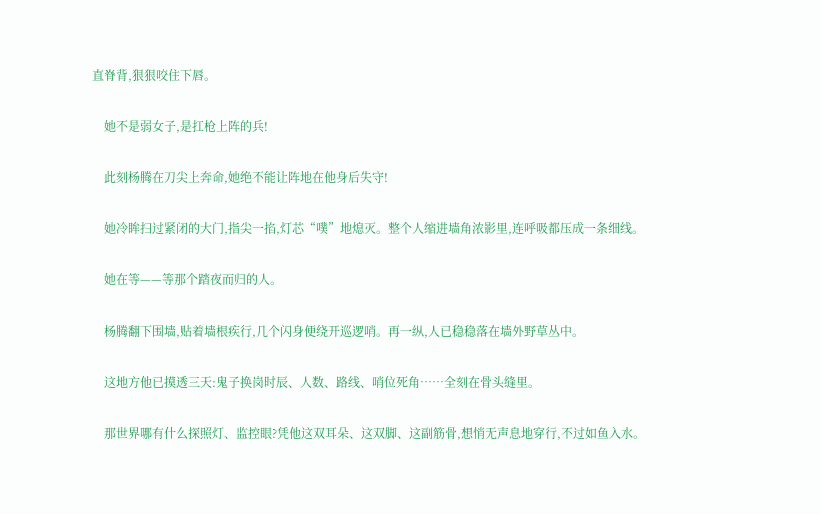直脊背,狠狠咬住下唇。

    她不是弱女子,是扛枪上阵的兵!

    此刻杨腾在刀尖上奔命,她绝不能让阵地在他身后失守!

    她冷眸扫过紧闭的大门,指尖一掐,灯芯“噗”地熄灭。整个人缩进墙角浓影里,连呼吸都压成一条细线。

    她在等——等那个踏夜而归的人。

    杨腾翻下围墙,贴着墙根疾行,几个闪身便绕开巡逻哨。再一纵,人已稳稳落在墙外野草丛中。

    这地方他已摸透三天:鬼子换岗时辰、人数、路线、哨位死角……全刻在骨头缝里。

    那世界哪有什么探照灯、监控眼?凭他这双耳朵、这双脚、这副筋骨,想悄无声息地穿行,不过如鱼入水。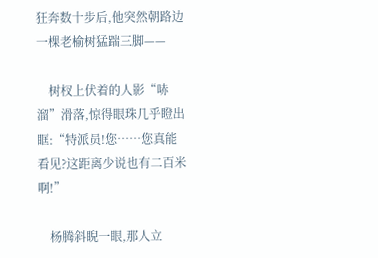狂奔数十步后,他突然朝路边一棵老榆树猛踹三脚——

    树杈上伏着的人影“哧溜”滑落,惊得眼珠几乎瞪出眶:“特派员!您……您真能看见?这距离少说也有二百米啊!”

    杨腾斜睨一眼,那人立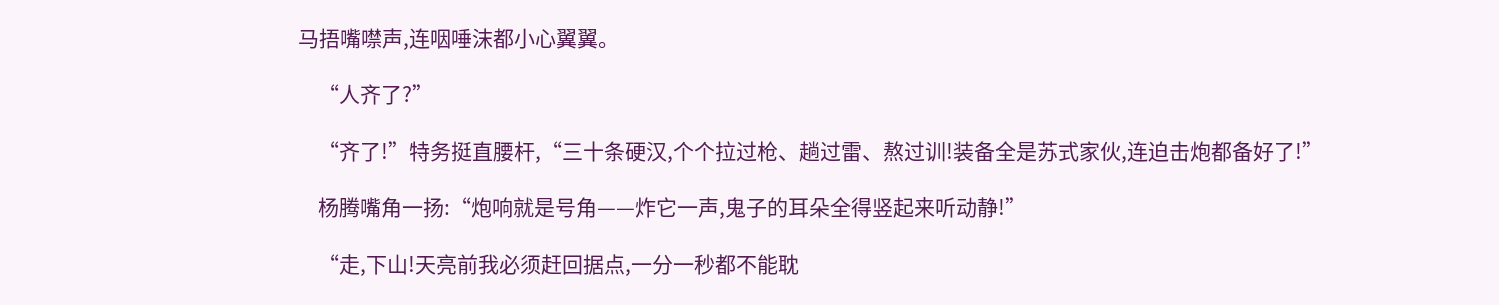马捂嘴噤声,连咽唾沫都小心翼翼。

    “人齐了?”

    “齐了!”特务挺直腰杆,“三十条硬汉,个个拉过枪、趟过雷、熬过训!装备全是苏式家伙,连迫击炮都备好了!”

    杨腾嘴角一扬:“炮响就是号角——炸它一声,鬼子的耳朵全得竖起来听动静!”

    “走,下山!天亮前我必须赶回据点,一分一秒都不能耽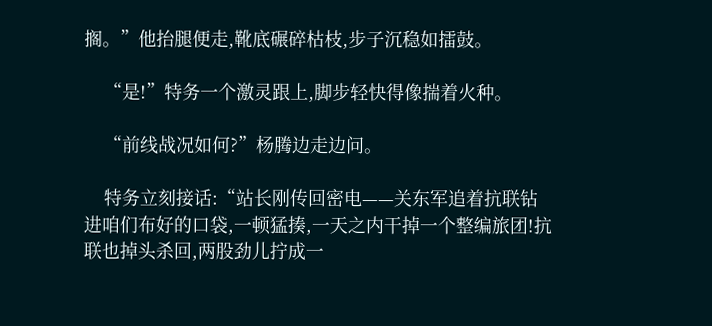搁。”他抬腿便走,靴底碾碎枯枝,步子沉稳如擂鼓。

    “是!”特务一个激灵跟上,脚步轻快得像揣着火种。

    “前线战况如何?”杨腾边走边问。

    特务立刻接话:“站长刚传回密电——关东军追着抗联钻进咱们布好的口袋,一顿猛揍,一天之内干掉一个整编旅团!抗联也掉头杀回,两股劲儿拧成一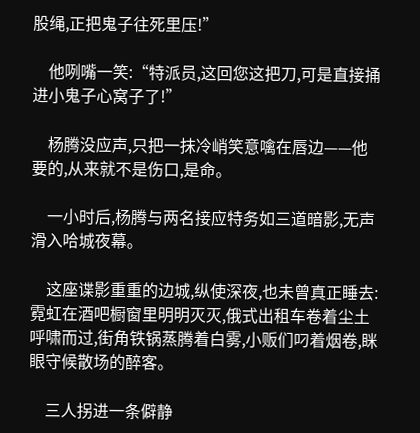股绳,正把鬼子往死里压!”

    他咧嘴一笑:“特派员,这回您这把刀,可是直接捅进小鬼子心窝子了!”

    杨腾没应声,只把一抹冷峭笑意噙在唇边——他要的,从来就不是伤口,是命。

    一小时后,杨腾与两名接应特务如三道暗影,无声滑入哈城夜幕。

    这座谍影重重的边城,纵使深夜,也未曾真正睡去:霓虹在酒吧橱窗里明明灭灭,俄式出租车卷着尘土呼啸而过,街角铁锅蒸腾着白雾,小贩们叼着烟卷,眯眼守候散场的醉客。

    三人拐进一条僻静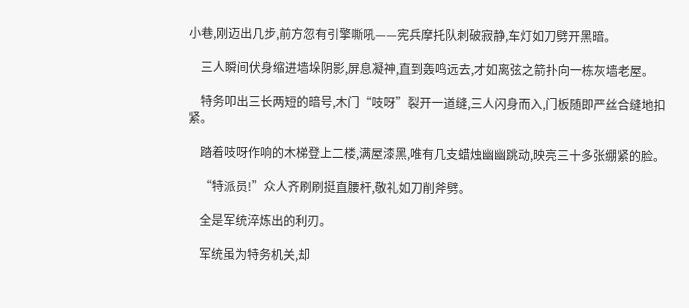小巷,刚迈出几步,前方忽有引擎嘶吼——宪兵摩托队刺破寂静,车灯如刀劈开黑暗。

    三人瞬间伏身缩进墙垛阴影,屏息凝神,直到轰鸣远去,才如离弦之箭扑向一栋灰墙老屋。

    特务叩出三长两短的暗号,木门“吱呀”裂开一道缝,三人闪身而入,门板随即严丝合缝地扣紧。

    踏着吱呀作响的木梯登上二楼,满屋漆黑,唯有几支蜡烛幽幽跳动,映亮三十多张绷紧的脸。

    “特派员!”众人齐刷刷挺直腰杆,敬礼如刀削斧劈。

    全是军统淬炼出的利刃。

    军统虽为特务机关,却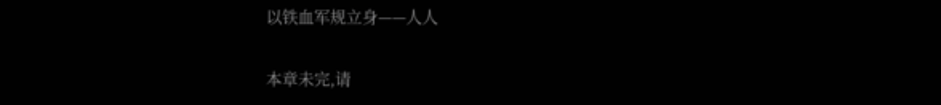以铁血军规立身——人人

本章未完,请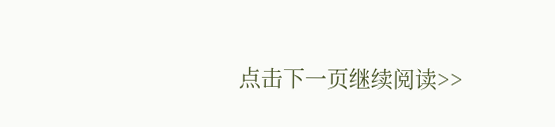点击下一页继续阅读>>